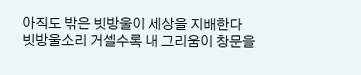아직도 밖은 빗방울이 세상을 지배한다
빗방울소리 거셀수록 내 그리움이 창문을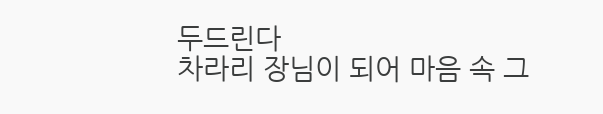두드린다
차라리 장님이 되어 마음 속 그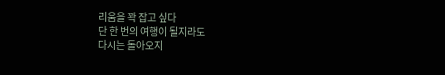리움을 꽉 잡고 싶다
단 한 번의 여행이 될지라도
다시는 돌아오지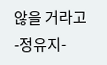않을 거라고
-정유지-